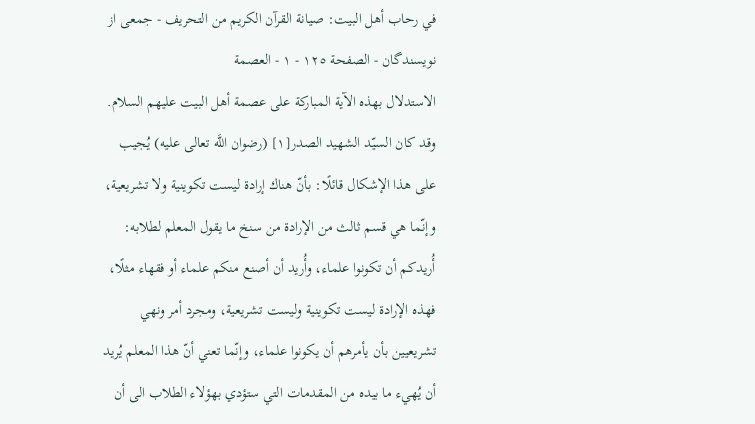في رحاب أهل البيت: صيانة القرآن الكريم من التحريف - جمعى از نويسندگان - الصفحة ١٢٥ - ١ - العصمة
الاستدلال بهذه الآية المباركة على عصمة أهل البيت عليهم السلام.
وقد كان السيّد الشهيد الصدر[١] (رضوان اللَّه تعالى عليه) يُجيب على هذا الإشكال قائلًا: بأنّ هناك إرادة ليست تكوينية ولا تشريعية، وإنّما هي قسم ثالث من الإرادة من سنخ ما يقول المعلم لطلابه: أُريدكم أن تكونوا علماء، وأُريد أن أصنع منكم علماء أو فقهاء مثلًا، فهذه الإرادة ليست تكوينية وليست تشريعية، ومجرد أمر ونهي تشريعيين بأن يأمرهم أن يكونوا علماء، وإنّما تعني أنّ هذا المعلم يُريد أن يُهيء ما بيده من المقدمات التي ستؤدي بهؤلاء الطلاب الى أن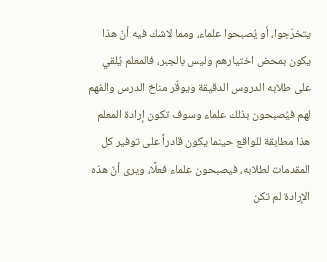يتخرّجوا، أو يُصبحوا علماء، ومما لاشك فيه أنّ هذا يكون بمحض اختيارهم وليس بالجبر، فالمعلم يُلقي على طلابه الدروس الدقيقة ويوقّر مناخ الدرس والفهم لهم فيُصبحون بذلك علماء وسوف تكون إرادة المعلم هذا مطابقة للواقع حينما يكون قادراً على توفير كل المقدمات لطلابه، فيصبحون علماء فعلًا، ويرى أنّ هذه الإرادة لم تكن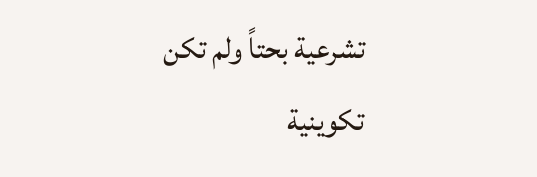تشرعية بحتاً ولم تكن تكوينية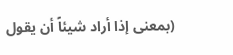(بمعنى إذا أراد شيئاً أن يقول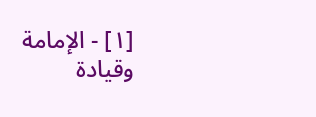[١] - الإمامة وقيادة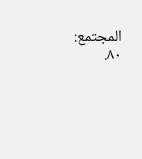المجتمع: ٨٠.